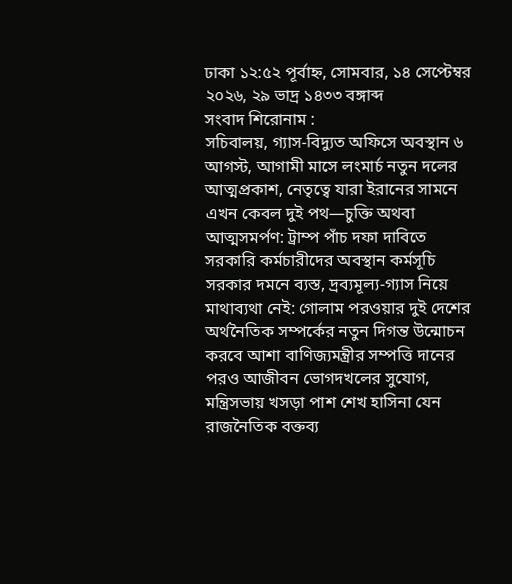ঢাকা ১২:৫২ পূর্বাহ্ন, সোমবার, ১৪ সেপ্টেম্বর ২০২৬, ২৯ ভাদ্র ১৪৩৩ বঙ্গাব্দ
সংবাদ শিরোনাম :
সচিবালয়, গ্যাস-বিদ্যুত অফিসে অবস্থান ৬ আগস্ট, আগামী মাসে লংমার্চ নতুন দলের আত্মপ্রকাশ, নেতৃত্বে যারা ইরানের সামনে এখন কেবল দুই পথ—চুক্তি অথবা আত্মসমর্পণ: ট্রাম্প পাঁচ দফা দাবিতে সরকারি কর্মচারীদের অবস্থান কর্মসূচি সরকার দমনে ব্যস্ত, দ্রব্যমূল্য-গ্যাস নিয়ে মাথাব্যথা নেই: গোলাম পরওয়ার দুই দেশের অর্থনৈতিক সম্পর্কের নতুন দিগন্ত উন্মোচন করবে আশা বাণিজ্যমন্ত্রীর সম্পত্তি দানের পরও আজীবন ভোগদখলের সুযোগ, মন্ত্রিসভায় খসড়া পাশ শেখ হাসিনা যেন রাজনৈতিক বক্তব্য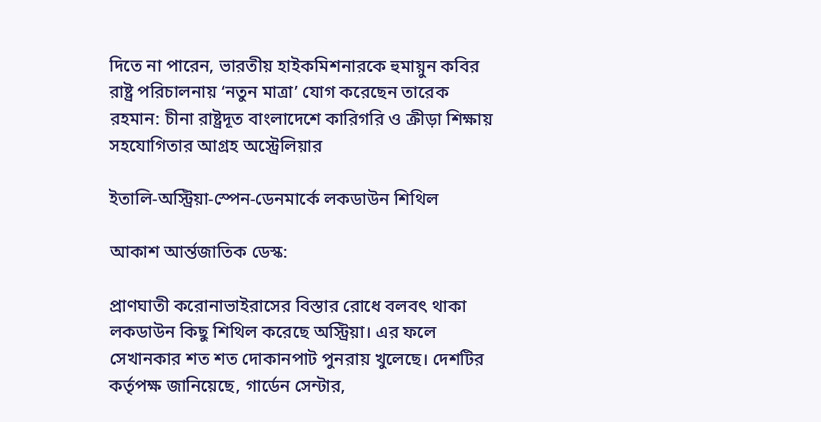দিতে না পারেন, ভারতীয় হাইকমিশনারকে হুমায়ুন কবির রাষ্ট্র পরিচালনায় ‘নতুন মাত্রা’ যোগ করেছেন তারেক রহমান: চীনা রাষ্ট্রদূত বাংলাদেশে কারিগরি ও ক্রীড়া শিক্ষায় সহযোগিতার আগ্রহ অস্ট্রেলিয়ার

ইতালি-অস্ট্রিয়া-স্পেন-ডেনমার্কে লকডাউন শিথিল

আকাশ আর্ন্তজাতিক ডেস্ক:

প্রাণঘাতী করোনাভাইরাসের বিস্তার রোধে বলবৎ থাকা লকডাউন কিছু শিথিল করেছে অস্ট্রিয়া। এর ফলে সেখানকার শত শত দোকানপাট পুনরায় খুলেছে। দেশটির কর্তৃপক্ষ জানিয়েছে, গার্ডেন সেন্টার,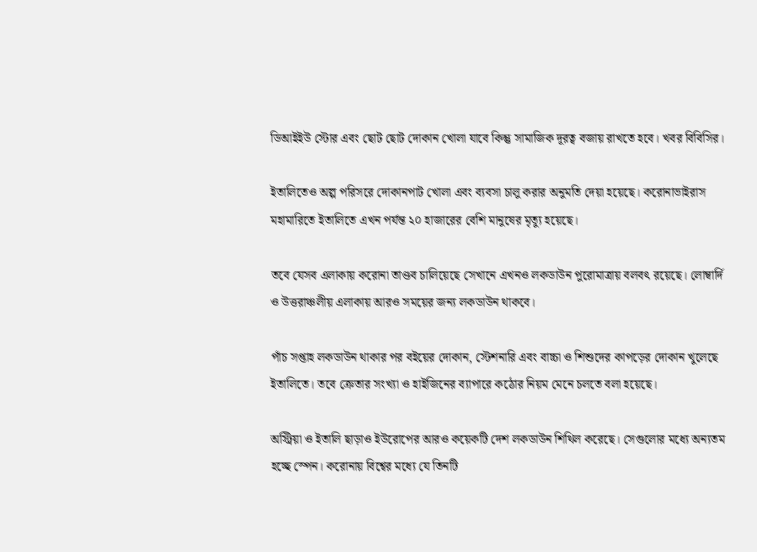ডিআইইউ স্টোর এবং ছোট ছোট দোকান খোলা যাবে কিন্তু সামাজিক দূরত্ব বজায় রাখতে হবে। খবর বিবিসির।

ইতালিতেও অল্প পরিসরে দোকানপাট খোলা এবং ব্যবসা চালু করার অনুমতি দেয়া হয়েছে। করোনাভাইরাস মহামারিতে ইতালিতে এখন পর্যন্ত ২০ হাজারের বেশি মানুষের মৃত্যু হয়েছে।

তবে যেসব এলাকায় করোনা তাণ্ডব চালিয়েছে সেখানে এখনও লকডাউন পুরোমাত্রায় বলবৎ রয়েছে। লোম্বার্দি ও উত্তরাঞ্চলীয় এলাকায় আরও সময়ের জন্য লকডাউন থাকবে।

পাঁচ সপ্তাহ লকডাউন থাকার পর বইয়ের দোকান, স্টেশনারি এবং বাচ্চা ও শিশুদের কাপড়ের দোকান খুলেছে ইতালিতে। তবে ক্রেতার সংখ্যা ও হাইজিনের ব্যাপারে কঠোর নিয়ম মেনে চলতে বলা হয়েছে।

অস্ট্রিয়া ও ইতালি ছাড়াও ইউরোপের আরও কয়েকটি দেশ লকডাউন শিথিল করেছে। সেগুলোর মধ্যে অন্যতম হচ্ছে স্পেন। করোনায় বিশ্বের মধ্যে যে তিনটি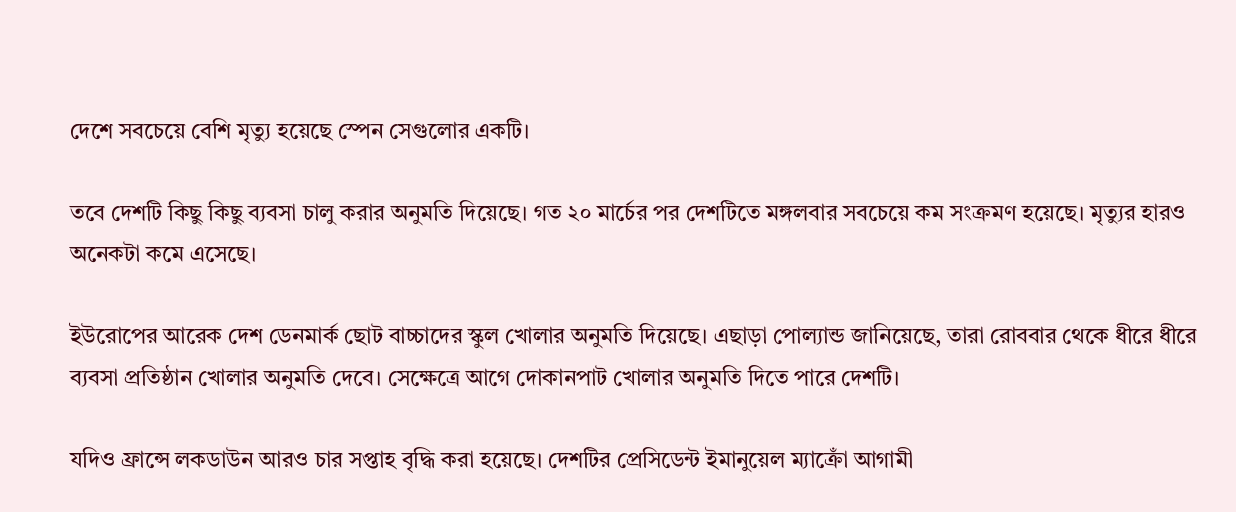দেশে সবচেয়ে বেশি মৃত্যু হয়েছে স্পেন সেগুলোর একটি।

তবে দেশটি কিছু কিছু ব্যবসা চালু করার অনুমতি দিয়েছে। গত ২০ মার্চের পর দেশটিতে মঙ্গলবার সবচেয়ে কম সংক্রমণ হয়েছে। মৃত্যুর হারও অনেকটা কমে এসেছে।

ইউরোপের আরেক দেশ ডেনমার্ক ছোট বাচ্চাদের স্কুল খোলার অনুমতি দিয়েছে। এছাড়া পোল্যান্ড জানিয়েছে, তারা রোববার থেকে ধীরে ধীরে ব্যবসা প্রতিষ্ঠান খোলার অনুমতি দেবে। সেক্ষেত্রে আগে দোকানপাট খোলার অনুমতি দিতে পারে দেশটি।

যদিও ফ্রান্সে লকডাউন আরও চার সপ্তাহ বৃদ্ধি করা হয়েছে। দেশটির প্রেসিডেন্ট ইমানুয়েল ম্যাক্রোঁ আগামী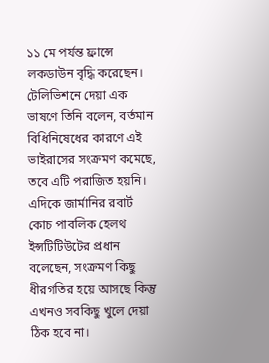১১ মে পর্যন্ত ফ্রান্সে লকডাউন বৃদ্ধি করেছেন। টেলিভিশনে দেয়া এক ভাষণে তিনি বলেন, বর্তমান বিধিনিষেধের কারণে এই ভাইরাসের সংক্রমণ কমেছে, তবে এটি পরাজিত হয়নি।
এদিকে জার্মানির রবার্ট কোচ পাবলিক হেলথ ইন্সটিটিউটের প্রধান বলেছেন, সংক্রমণ কিছু ধীরগতির হয়ে আসছে কিন্তু এখনও সবকিছু খুলে দেয়া ঠিক হবে না।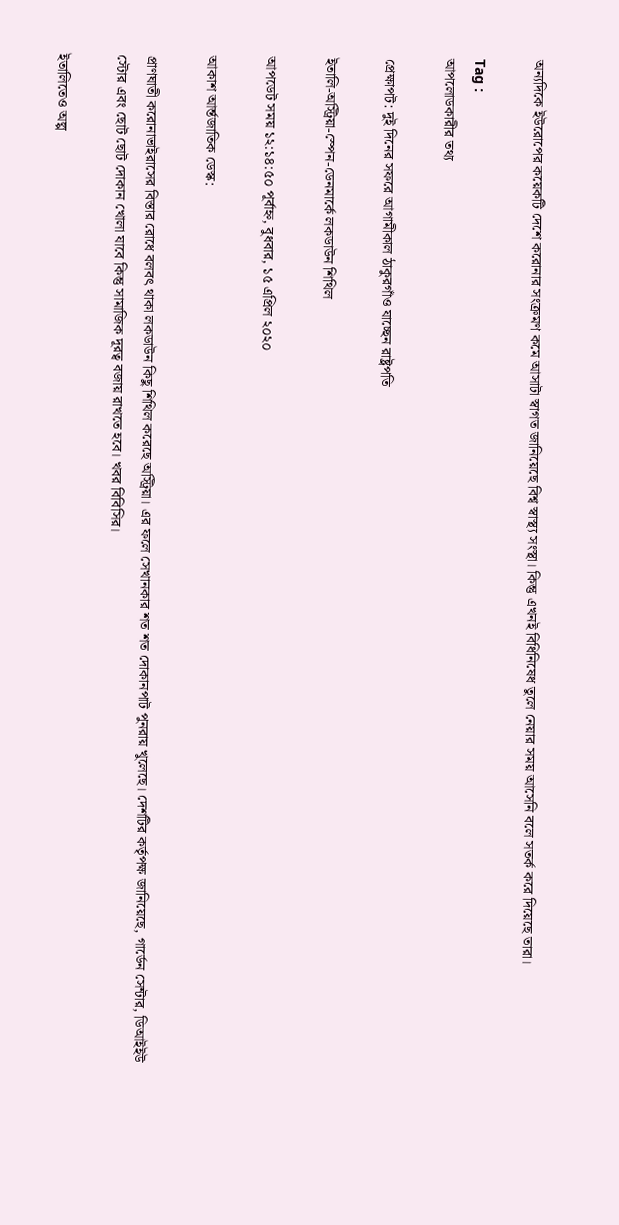অন্যদিকে ইউরোপের কয়েকটি দেশে করোনার সংক্রমণ কমে আসাটা স্বাগত জানিয়েছে বিশ্ব স্বাস্থ্য সংস্থা। কিন্তু এখনই বিধিনিষেধ তুলে নেয়ার সময় আসেনি বলে সতর্ক করে দিয়েছে তারা।

Tag :
আপলোডকারীর তথ্য

প্রেক্ষাপট: দুই দিনের সফরে আগামীকাল ঠাকুরগাঁও যাচ্ছেন রাষ্ট্রপতি

ইতালি-অস্ট্রিয়া-স্পেন-ডেনমার্কে লকডাউন শিথিল

আপডেট সময় ১২:১৪:৫০ পূর্বাহ্ন, বুধবার, ১৫ এপ্রিল ২০২০

আকাশ আর্ন্তজাতিক ডেস্ক:

প্রাণঘাতী করোনাভাইরাসের বিস্তার রোধে বলবৎ থাকা লকডাউন কিছু শিথিল করেছে অস্ট্রিয়া। এর ফলে সেখানকার শত শত দোকানপাট পুনরায় খুলেছে। দেশটির কর্তৃপক্ষ জানিয়েছে, গার্ডেন সেন্টার, ডিআইইউ স্টোর এবং ছোট ছোট দোকান খোলা যাবে কিন্তু সামাজিক দূরত্ব বজায় রাখতে হবে। খবর বিবিসির।

ইতালিতেও অল্প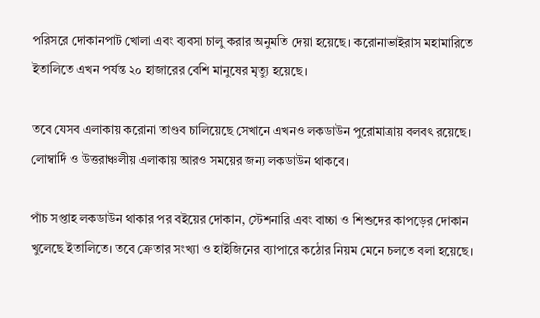পরিসরে দোকানপাট খোলা এবং ব্যবসা চালু করার অনুমতি দেয়া হয়েছে। করোনাভাইরাস মহামারিতে ইতালিতে এখন পর্যন্ত ২০ হাজারের বেশি মানুষের মৃত্যু হয়েছে।

তবে যেসব এলাকায় করোনা তাণ্ডব চালিয়েছে সেখানে এখনও লকডাউন পুরোমাত্রায় বলবৎ রয়েছে। লোম্বার্দি ও উত্তরাঞ্চলীয় এলাকায় আরও সময়ের জন্য লকডাউন থাকবে।

পাঁচ সপ্তাহ লকডাউন থাকার পর বইয়ের দোকান, স্টেশনারি এবং বাচ্চা ও শিশুদের কাপড়ের দোকান খুলেছে ইতালিতে। তবে ক্রেতার সংখ্যা ও হাইজিনের ব্যাপারে কঠোর নিয়ম মেনে চলতে বলা হয়েছে।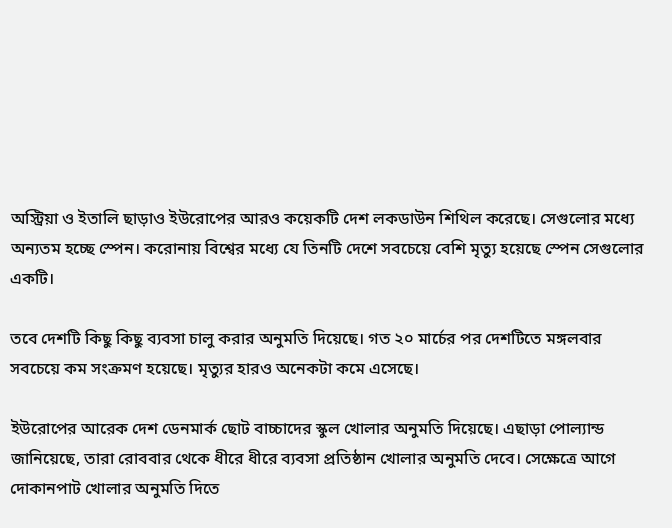অস্ট্রিয়া ও ইতালি ছাড়াও ইউরোপের আরও কয়েকটি দেশ লকডাউন শিথিল করেছে। সেগুলোর মধ্যে অন্যতম হচ্ছে স্পেন। করোনায় বিশ্বের মধ্যে যে তিনটি দেশে সবচেয়ে বেশি মৃত্যু হয়েছে স্পেন সেগুলোর একটি।

তবে দেশটি কিছু কিছু ব্যবসা চালু করার অনুমতি দিয়েছে। গত ২০ মার্চের পর দেশটিতে মঙ্গলবার সবচেয়ে কম সংক্রমণ হয়েছে। মৃত্যুর হারও অনেকটা কমে এসেছে।

ইউরোপের আরেক দেশ ডেনমার্ক ছোট বাচ্চাদের স্কুল খোলার অনুমতি দিয়েছে। এছাড়া পোল্যান্ড জানিয়েছে, তারা রোববার থেকে ধীরে ধীরে ব্যবসা প্রতিষ্ঠান খোলার অনুমতি দেবে। সেক্ষেত্রে আগে দোকানপাট খোলার অনুমতি দিতে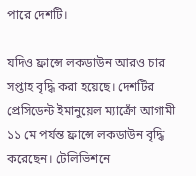পারে দেশটি।

যদিও ফ্রান্সে লকডাউন আরও চার সপ্তাহ বৃদ্ধি করা হয়েছে। দেশটির প্রেসিডেন্ট ইমানুয়েল ম্যাক্রোঁ আগামী ১১ মে পর্যন্ত ফ্রান্সে লকডাউন বৃদ্ধি করেছেন। টেলিভিশনে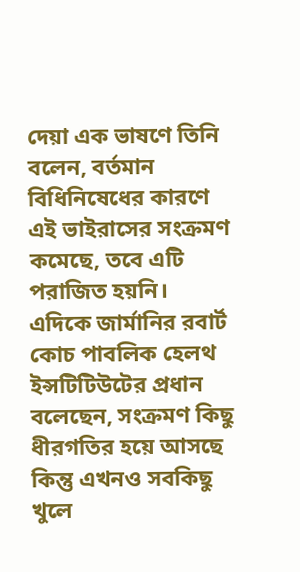দেয়া এক ভাষণে তিনি বলেন, বর্তমান বিধিনিষেধের কারণে এই ভাইরাসের সংক্রমণ কমেছে, তবে এটি পরাজিত হয়নি।
এদিকে জার্মানির রবার্ট কোচ পাবলিক হেলথ ইন্সটিটিউটের প্রধান বলেছেন, সংক্রমণ কিছু ধীরগতির হয়ে আসছে কিন্তু এখনও সবকিছু খুলে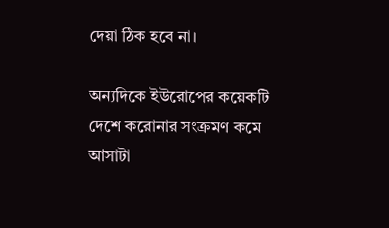দেয়া ঠিক হবে না।

অন্যদিকে ইউরোপের কয়েকটি দেশে করোনার সংক্রমণ কমে আসাটা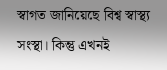স্বাগত জানিয়েছে বিশ্ব স্বাস্থ্য সংস্থা। কিন্তু এখনই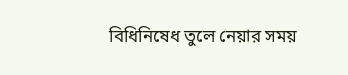বিধিনিষেধ তুলে নেয়ার সময়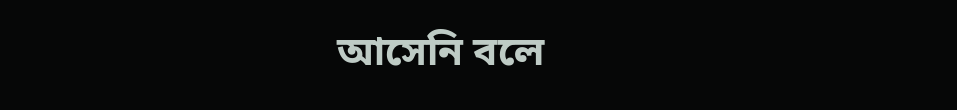আসেনি বলে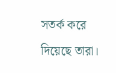সতর্ক করে দিয়েছে তারা।